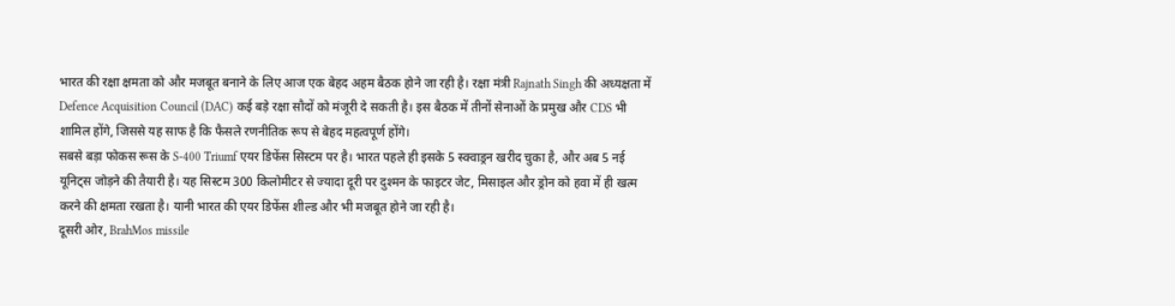भारत की रक्षा क्षमता को और मजबूत बनाने के लिए आज एक बेहद अहम बैठक होने जा रही है। रक्षा मंत्री Rajnath Singh की अध्यक्षता में Defence Acquisition Council (DAC) कई बड़े रक्षा सौदों को मंजूरी दे सकती है। इस बैठक में तीनों सेनाओं के प्रमुख और CDS भी शामिल होंगे, जिससे यह साफ है कि फैसले रणनीतिक रूप से बेहद महत्वपूर्ण होंगे।
सबसे बड़ा फोकस रूस के S-400 Triumf एयर डिफेंस सिस्टम पर है। भारत पहले ही इसके 5 स्क्वाड्रन खरीद चुका है, और अब 5 नई यूनिट्स जोड़ने की तैयारी है। यह सिस्टम 300 किलोमीटर से ज्यादा दूरी पर दुश्मन के फाइटर जेट, मिसाइल और ड्रोन को हवा में ही खत्म करने की क्षमता रखता है। यानी भारत की एयर डिफेंस शील्ड और भी मजबूत होने जा रही है।
दूसरी ओर, BrahMos missile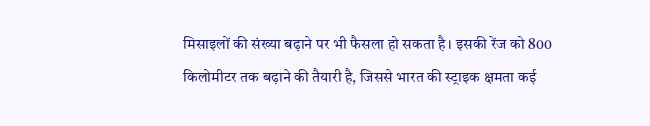मिसाइलों की संख्या बढ़ाने पर भी फैसला हो सकता है। इसकी रेंज को 800 किलोमीटर तक बढ़ाने की तैयारी है, जिससे भारत की स्ट्राइक क्षमता कई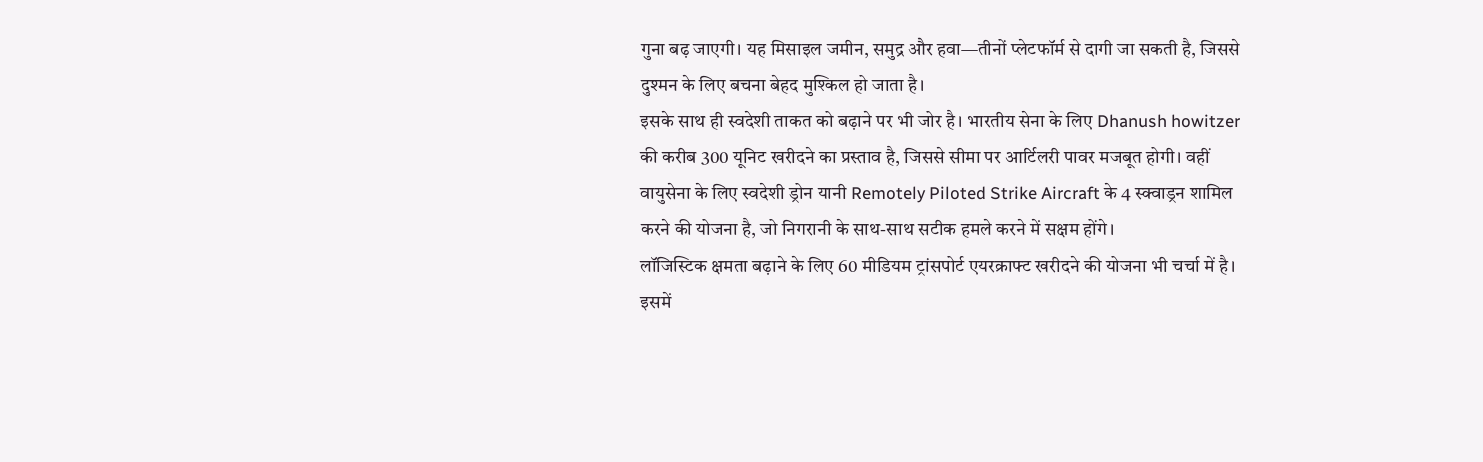गुना बढ़ जाएगी। यह मिसाइल जमीन, समुद्र और हवा—तीनों प्लेटफॉर्म से दागी जा सकती है, जिससे दुश्मन के लिए बचना बेहद मुश्किल हो जाता है।
इसके साथ ही स्वदेशी ताकत को बढ़ाने पर भी जोर है। भारतीय सेना के लिए Dhanush howitzer की करीब 300 यूनिट खरीदने का प्रस्ताव है, जिससे सीमा पर आर्टिलरी पावर मजबूत होगी। वहीं वायुसेना के लिए स्वदेशी ड्रोन यानी Remotely Piloted Strike Aircraft के 4 स्क्वाड्रन शामिल करने की योजना है, जो निगरानी के साथ-साथ सटीक हमले करने में सक्षम होंगे।
लॉजिस्टिक क्षमता बढ़ाने के लिए 60 मीडियम ट्रांसपोर्ट एयरक्राफ्ट खरीदने की योजना भी चर्चा में है। इसमें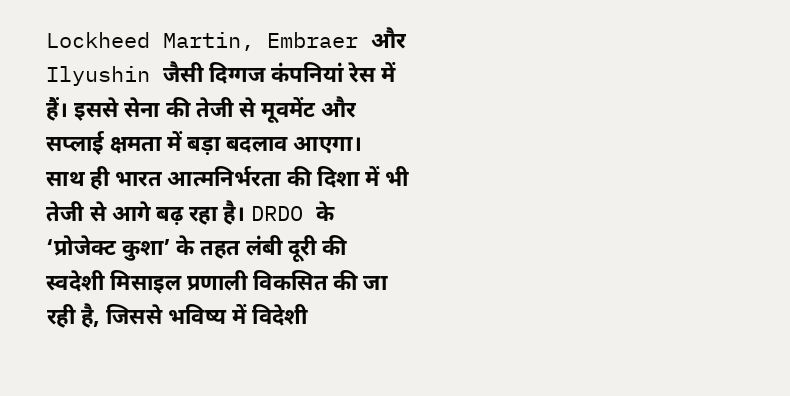Lockheed Martin, Embraer और Ilyushin जैसी दिग्गज कंपनियां रेस में हैं। इससे सेना की तेजी से मूवमेंट और सप्लाई क्षमता में बड़ा बदलाव आएगा।
साथ ही भारत आत्मनिर्भरता की दिशा में भी तेजी से आगे बढ़ रहा है। DRDO के ‘प्रोजेक्ट कुशा’ के तहत लंबी दूरी की स्वदेशी मिसाइल प्रणाली विकसित की जा रही है, जिससे भविष्य में विदेशी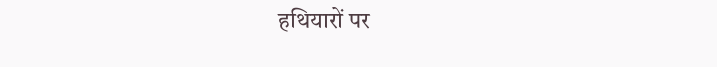हथियारों पर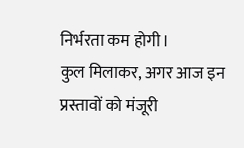निर्भरता कम होगी।
कुल मिलाकर, अगर आज इन प्रस्तावों को मंजूरी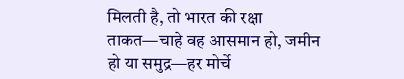मिलती है, तो भारत की रक्षा ताकत—चाहे वह आसमान हो, जमीन हो या समुद्र—हर मोर्चे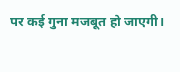पर कई गुना मजबूत हो जाएगी।